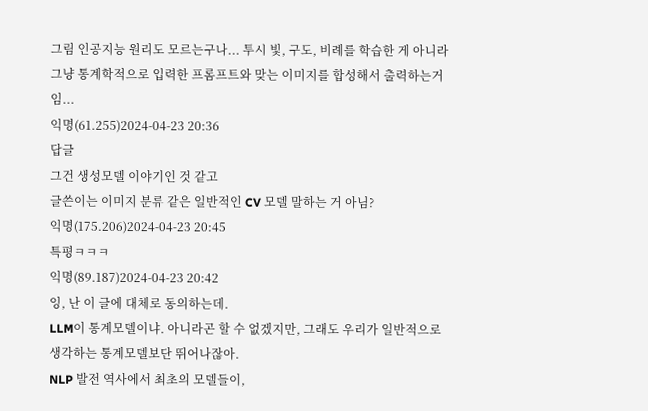그림 인공지능 원리도 모르는구나... 투시 빛, 구도, 비례를 학습한 게 아니라 그냥 통계학적으로 입력한 프롬프트와 맞는 이미지를 합성해서 출력하는거임...
익명(61.255)2024-04-23 20:36
답글
그건 생성모델 이야기인 것 같고
글쓴이는 이미지 분류 같은 일반적인 CV 모델 말하는 거 아님?
익명(175.206)2024-04-23 20:45
특평ㅋㅋㅋ
익명(89.187)2024-04-23 20:42
잉, 난 이 글에 대체로 동의하는데.
LLM이 통계모델이냐. 아니라곤 할 수 없겠지만, 그래도 우리가 일반적으로 생각하는 통계모델보단 뛰어나잖아.
NLP 발전 역사에서 최초의 모델들이,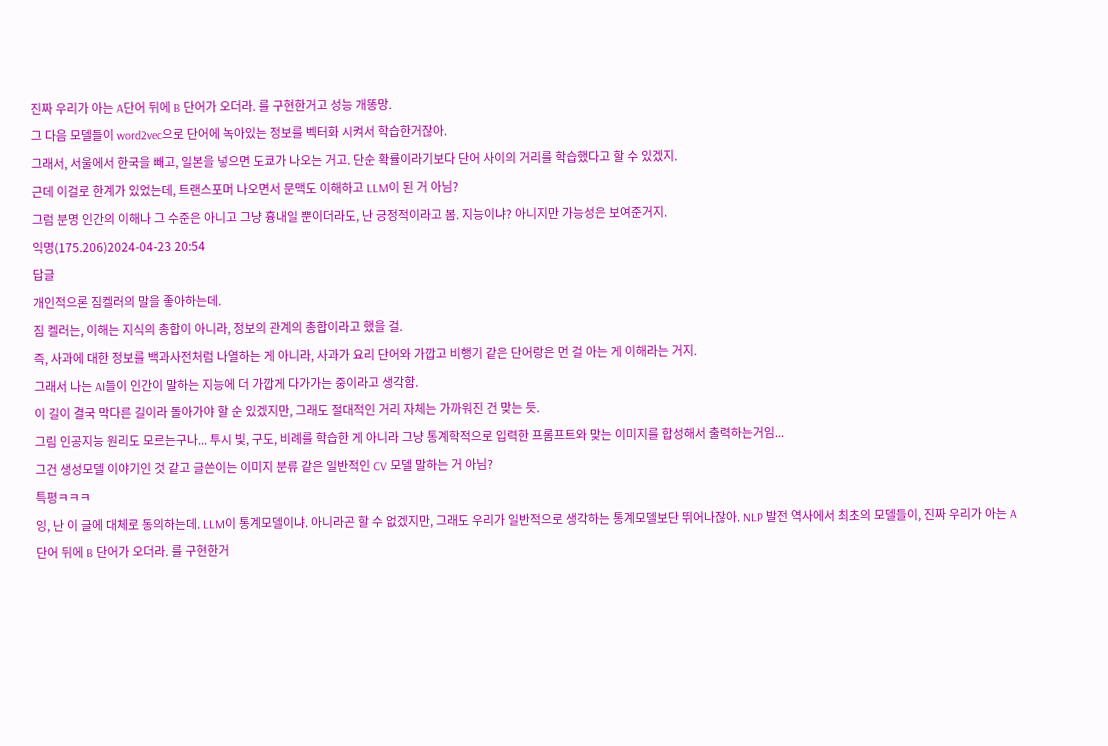진짜 우리가 아는 A단어 뒤에 B 단어가 오더라. 를 구현한거고 성능 개똥망.
그 다음 모델들이 word2vec으로 단어에 녹아있는 정보를 벡터화 시켜서 학습한거잖아.
그래서, 서울에서 한국을 빼고, 일본을 넣으면 도쿄가 나오는 거고. 단순 확률이라기보다 단어 사이의 거리를 학습했다고 할 수 있겠지.
근데 이걸로 한계가 있었는데, 트랜스포머 나오면서 문맥도 이해하고 LLM이 된 거 아님?
그럼 분명 인간의 이해나 그 수준은 아니고 그냥 흉내일 뿐이더라도, 난 긍정적이라고 봄. 지능이냐? 아니지만 가능성은 보여준거지.
익명(175.206)2024-04-23 20:54
답글
개인적으론 짐켈러의 말을 좋아하는데.
짐 켈러는, 이해는 지식의 총합이 아니라, 정보의 관계의 총합이라고 했을 걸.
즉, 사과에 대한 정보를 백과사전처럼 나열하는 게 아니라, 사과가 요리 단어와 가깝고 비행기 같은 단어랑은 먼 걸 아는 게 이해라는 거지.
그래서 나는 AI들이 인간이 말하는 지능에 더 가깝게 다가가는 중이라고 생각함.
이 길이 결국 막다른 길이라 돌아가야 할 순 있겠지만, 그래도 절대적인 거리 자체는 가까워진 건 맞는 듯.
그림 인공지능 원리도 모르는구나... 투시 빛, 구도, 비례를 학습한 게 아니라 그냥 통계학적으로 입력한 프롬프트와 맞는 이미지를 합성해서 출력하는거임...
그건 생성모델 이야기인 것 같고 글쓴이는 이미지 분류 같은 일반적인 CV 모델 말하는 거 아님?
특평ㅋㅋㅋ
잉, 난 이 글에 대체로 동의하는데. LLM이 통계모델이냐. 아니라곤 할 수 없겠지만, 그래도 우리가 일반적으로 생각하는 통계모델보단 뛰어나잖아. NLP 발전 역사에서 최초의 모델들이, 진짜 우리가 아는 A단어 뒤에 B 단어가 오더라. 를 구현한거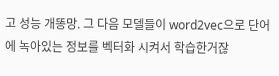고 성능 개똥망. 그 다음 모델들이 word2vec으로 단어에 녹아있는 정보를 벡터화 시켜서 학습한거잖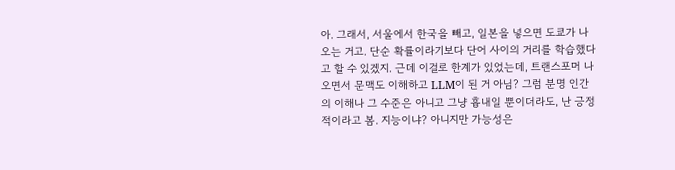아. 그래서, 서울에서 한국을 빼고, 일본을 넣으면 도쿄가 나오는 거고. 단순 확률이라기보다 단어 사이의 거리를 학습했다고 할 수 있겠지. 근데 이걸로 한계가 있었는데, 트랜스포머 나오면서 문맥도 이해하고 LLM이 된 거 아님? 그럼 분명 인간의 이해나 그 수준은 아니고 그냥 흉내일 뿐이더라도, 난 긍정적이라고 봄. 지능이냐? 아니지만 가능성은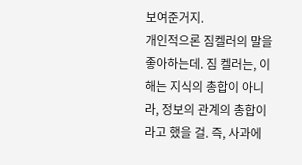보여준거지.
개인적으론 짐켈러의 말을 좋아하는데. 짐 켈러는, 이해는 지식의 총합이 아니라, 정보의 관계의 총합이라고 했을 걸. 즉, 사과에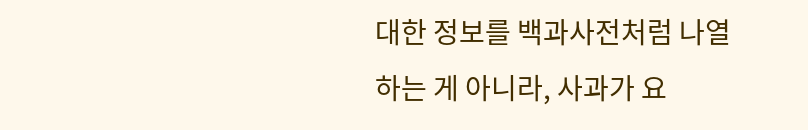대한 정보를 백과사전처럼 나열하는 게 아니라, 사과가 요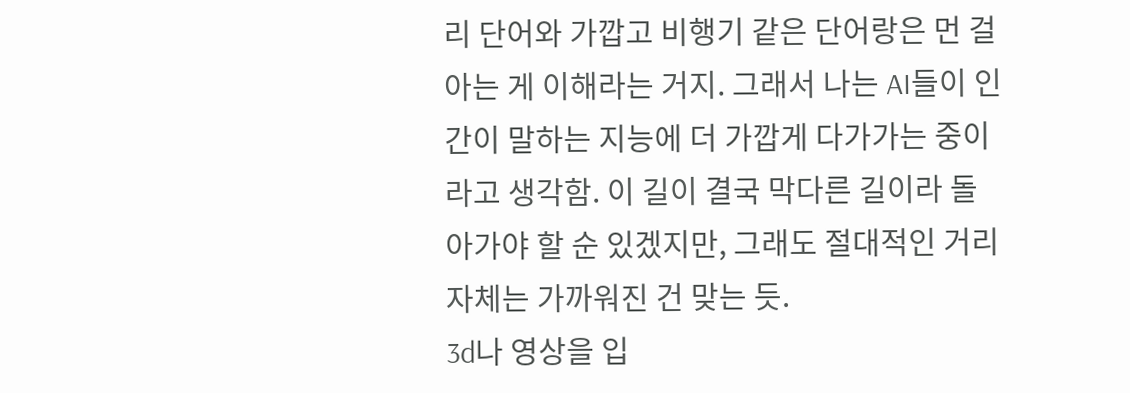리 단어와 가깝고 비행기 같은 단어랑은 먼 걸 아는 게 이해라는 거지. 그래서 나는 AI들이 인간이 말하는 지능에 더 가깝게 다가가는 중이라고 생각함. 이 길이 결국 막다른 길이라 돌아가야 할 순 있겠지만, 그래도 절대적인 거리 자체는 가까워진 건 맞는 듯.
3d나 영상을 입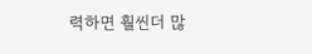력하면 훨씬더 많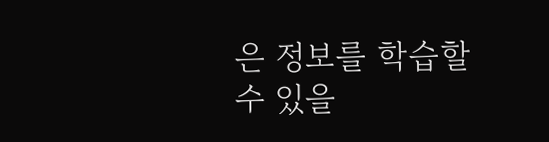은 정보를 학습할수 있을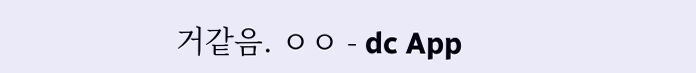거같음. ㅇㅇ - dc App